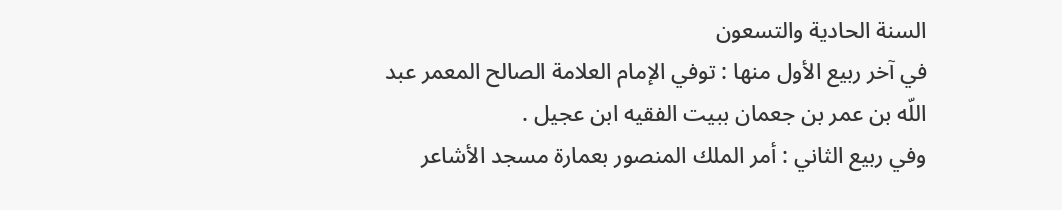السنة الحادية والتسعون
في آخر ربيع الأول منها : توفي الإمام العلامة الصالح المعمر عبد اللّه بن عمر بن جعمان ببيت الفقيه ابن عجيل .
وفي ربيع الثاني : أمر الملك المنصور بعمارة مسجد الأشاعر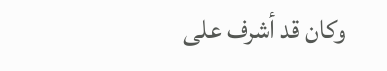وكان قد أشرف على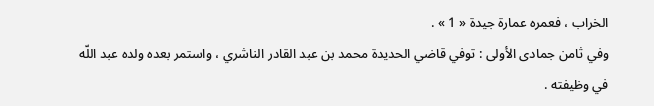الخراب ، فعمره عمارة جيدة « 1 » .
وفي ثامن جمادى الأولى : توفي قاضي الحديدة محمد بن عبد القادر الناشري ، واستمر بعده ولده عبد اللّه في وظيفته .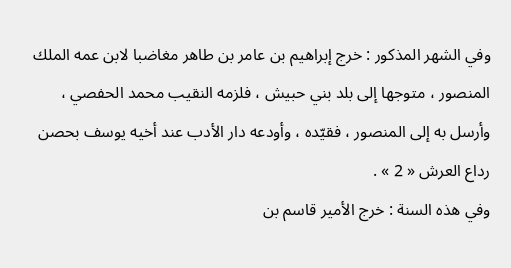وفي الشهر المذكور : خرج إبراهيم بن عامر بن طاهر مغاضبا لابن عمه الملك المنصور ، متوجها إلى بلد بني حبيش ، فلزمه النقيب محمد الحفصي ، وأرسل به إلى المنصور ، فقيّده ، وأودعه دار الأدب عند أخيه يوسف بحصن رداع العرش « 2 » .
وفي هذه السنة : خرج الأمير قاسم بن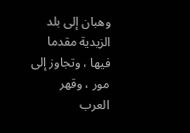وهبان إلى بلد الزيدية مقدما فيها ، وتجاوز إلى مور ، وقهر العرب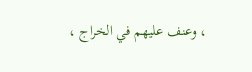، وعنف عليهم في الخراج ،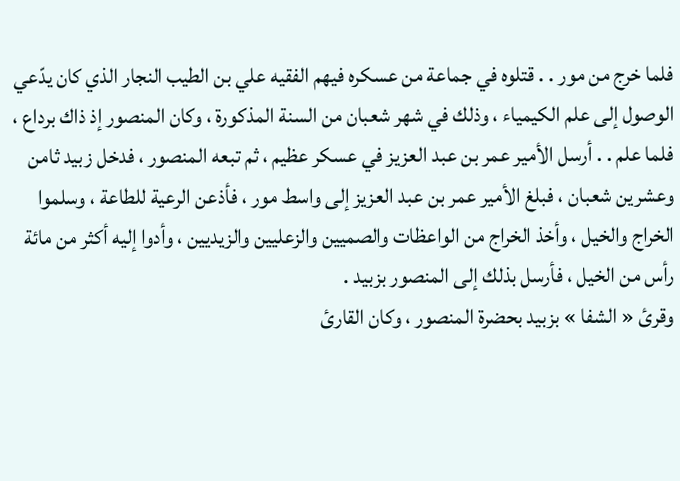فلما خرج من مور . . قتلوه في جماعة من عسكره فيهم الفقيه علي بن الطيب النجار الذي كان يدّعي الوصول إلى علم الكيمياء ، وذلك في شهر شعبان من السنة المذكورة ، وكان المنصور إذ ذاك برداع ، فلما علم . . أرسل الأمير عمر بن عبد العزيز في عسكر عظيم ، ثم تبعه المنصور ، فدخل زبيد ثامن وعشرين شعبان ، فبلغ الأمير عمر بن عبد العزيز إلى واسط مور ، فأذعن الرعية للطاعة ، وسلموا الخراج والخيل ، وأخذ الخراج من الواعظات والصميين والزعليين والزيديين ، وأدوا إليه أكثر من مائة رأس من الخيل ، فأرسل بذلك إلى المنصور بزبيد .
وقرئ « الشفا » بزبيد بحضرة المنصور ، وكان القارئ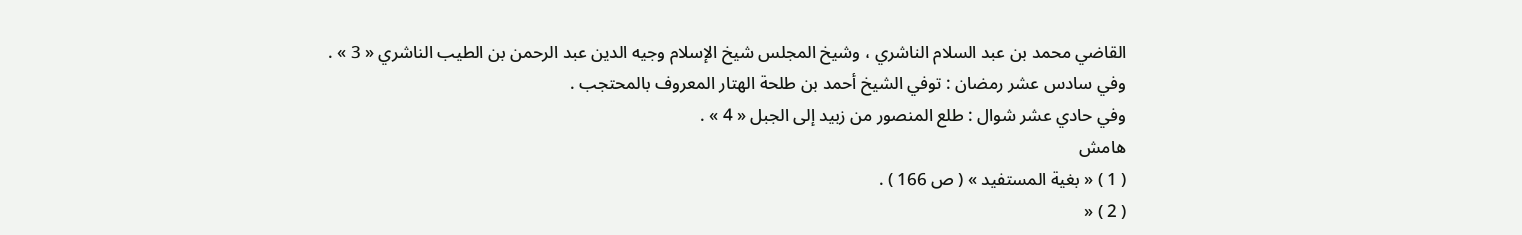القاضي محمد بن عبد السلام الناشري ، وشيخ المجلس شيخ الإسلام وجيه الدين عبد الرحمن بن الطيب الناشري « 3 » .
وفي سادس عشر رمضان : توفي الشيخ أحمد بن طلحة الهتار المعروف بالمحتجب .
وفي حادي عشر شوال : طلع المنصور من زبيد إلى الجبل « 4 » .
هامش
( 1 ) « بغية المستفيد » ( ص 166 ) .
( 2 ) «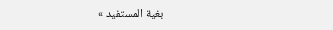بغية المستفيد »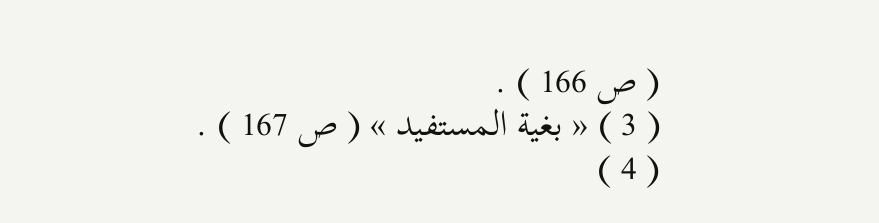( ص 166 ) .
( 3 ) « بغية المستفيد » ( ص 167 ) .
( 4 )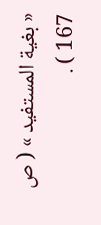« بغية المستفيد » ( ص 167 ) .